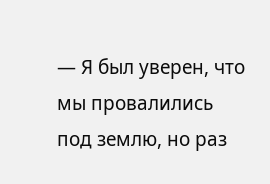— Я был уверен, что мы провалились под землю, но раз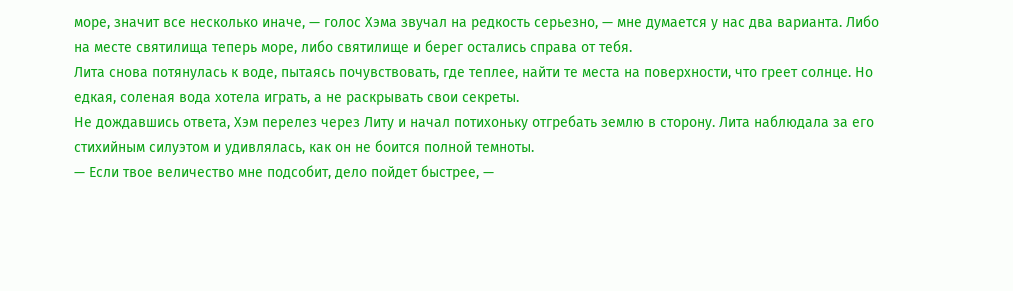море, значит все несколько иначе, — голос Хэма звучал на редкость серьезно, — мне думается у нас два варианта. Либо на месте святилища теперь море, либо святилище и берег остались справа от тебя.
Лита снова потянулась к воде, пытаясь почувствовать, где теплее, найти те места на поверхности, что греет солнце. Но едкая, соленая вода хотела играть, а не раскрывать свои секреты.
Не дождавшись ответа, Хэм перелез через Литу и начал потихоньку отгребать землю в сторону. Лита наблюдала за его стихийным силуэтом и удивлялась, как он не боится полной темноты.
— Если твое величество мне подсобит, дело пойдет быстрее, —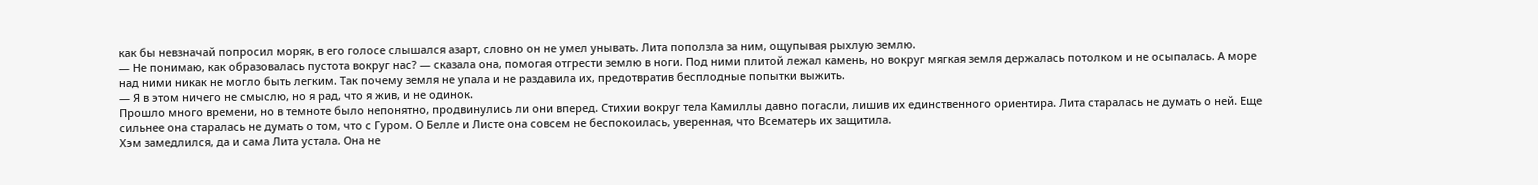как бы невзначай попросил моряк, в его голосе слышался азарт, словно он не умел унывать. Лита поползла за ним, ощупывая рыхлую землю.
— Не понимаю, как образовалась пустота вокруг нас? — сказала она, помогая отгрести землю в ноги. Под ними плитой лежал камень, но вокруг мягкая земля держалась потолком и не осыпалась. А море над ними никак не могло быть легким. Так почему земля не упала и не раздавила их, предотвратив бесплодные попытки выжить.
— Я в этом ничего не смыслю, но я рад, что я жив, и не одинок.
Прошло много времени, но в темноте было непонятно, продвинулись ли они вперед. Стихии вокруг тела Камиллы давно погасли, лишив их единственного ориентира. Лита старалась не думать о ней. Еще сильнее она старалась не думать о том, что с Гуром. О Белле и Листе она совсем не беспокоилась, уверенная, что Всематерь их защитила.
Хэм замедлился, да и сама Лита устала. Она не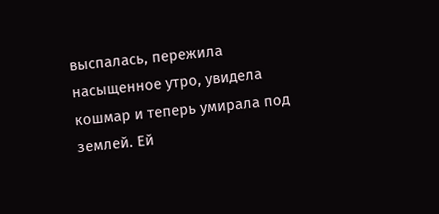выспалась, пережила насыщенное утро, увидела кошмар и теперь умирала под землей. Ей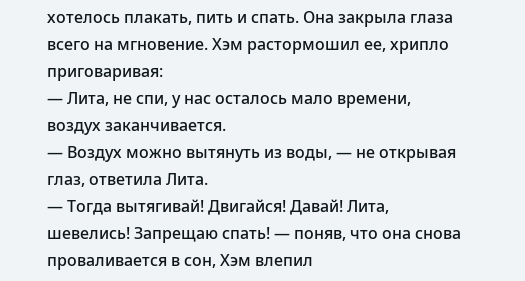хотелось плакать, пить и спать. Она закрыла глаза всего на мгновение. Хэм растормошил ее, хрипло приговаривая:
— Лита, не спи, у нас осталось мало времени, воздух заканчивается.
— Воздух можно вытянуть из воды, — не открывая глаз, ответила Лита.
— Тогда вытягивай! Двигайся! Давай! Лита, шевелись! Запрещаю спать! — поняв, что она снова проваливается в сон, Хэм влепил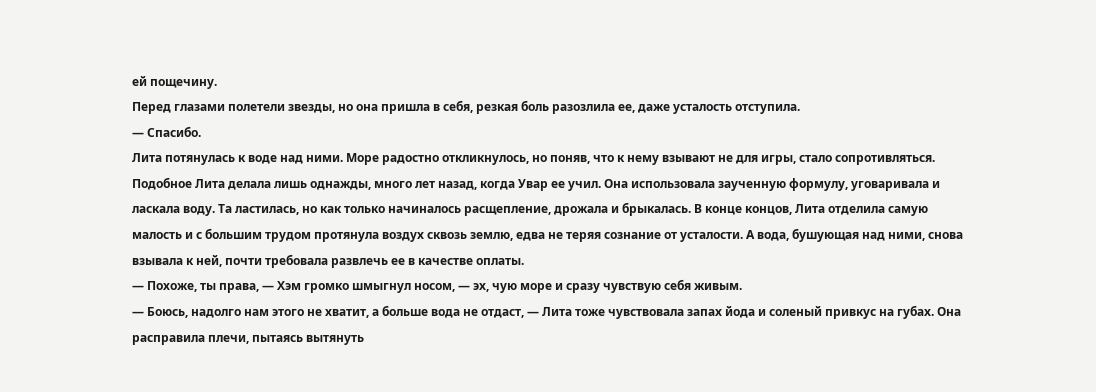ей пощечину.
Перед глазами полетели звезды, но она пришла в себя, резкая боль разозлила ее, даже усталость отступила.
— Спасибо.
Лита потянулась к воде над ними. Море радостно откликнулось, но поняв, что к нему взывают не для игры, стало сопротивляться. Подобное Лита делала лишь однажды, много лет назад, когда Увар ее учил. Она использовала заученную формулу, уговаривала и ласкала воду. Та ластилась, но как только начиналось расщепление, дрожала и брыкалась. В конце концов, Лита отделила самую малость и с большим трудом протянула воздух сквозь землю, едва не теряя сознание от усталости. А вода, бушующая над ними, снова взывала к ней, почти требовала развлечь ее в качестве оплаты.
— Похоже, ты права, — Хэм громко шмыгнул носом, — эх, чую море и сразу чувствую себя живым.
— Боюсь, надолго нам этого не хватит, а больше вода не отдаст, — Лита тоже чувствовала запах йода и соленый привкус на губах. Она расправила плечи, пытаясь вытянуть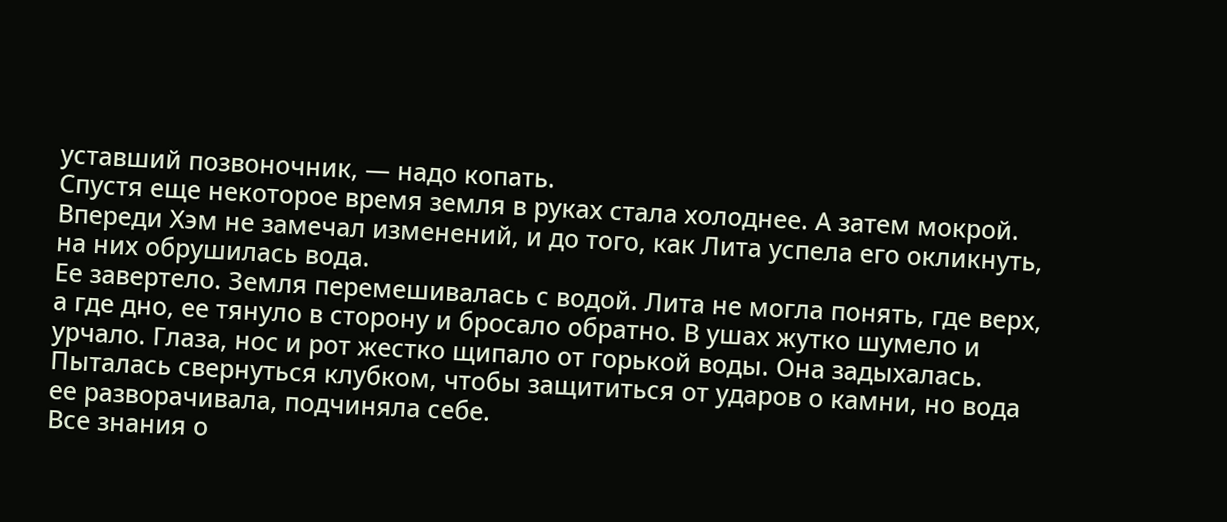уставший позвоночник, — надо копать.
Спустя еще некоторое время земля в руках стала холоднее. А затем мокрой. Впереди Хэм не замечал изменений, и до того, как Лита успела его окликнуть, на них обрушилась вода.
Ее завертело. Земля перемешивалась с водой. Лита не могла понять, где верх, а где дно, ее тянуло в сторону и бросало обратно. В ушах жутко шумело и урчало. Глаза, нос и рот жестко щипало от горькой воды. Она задыхалась. Пыталась свернуться клубком, чтобы защититься от ударов о камни, но вода ее разворачивала, подчиняла себе.
Все знания о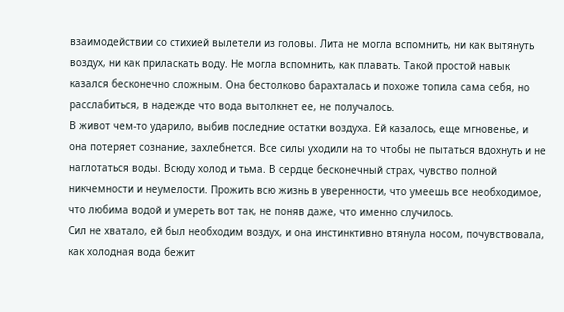взаимодействии со стихией вылетели из головы. Лита не могла вспомнить, ни как вытянуть воздух, ни как приласкать воду. Не могла вспомнить, как плавать. Такой простой навык казался бесконечно сложным. Она бестолково барахталась и похоже топила сама себя, но расслабиться, в надежде что вода вытолкнет ее, не получалось.
В живот чем-то ударило, выбив последние остатки воздуха. Ей казалось, еще мгновенье, и она потеряет сознание, захлебнется. Все силы уходили на то чтобы не пытаться вдохнуть и не наглотаться воды. Всюду холод и тьма. В сердце бесконечный страх, чувство полной никчемности и неумелости. Прожить всю жизнь в уверенности, что умеешь все необходимое, что любима водой и умереть вот так, не поняв даже, что именно случилось.
Сил не хватало, ей был необходим воздух, и она инстинктивно втянула носом, почувствовала, как холодная вода бежит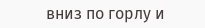вниз по горлу и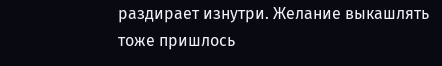раздирает изнутри. Желание выкашлять тоже пришлось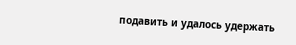подавить и удалось удержать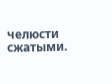челюсти сжатыми.